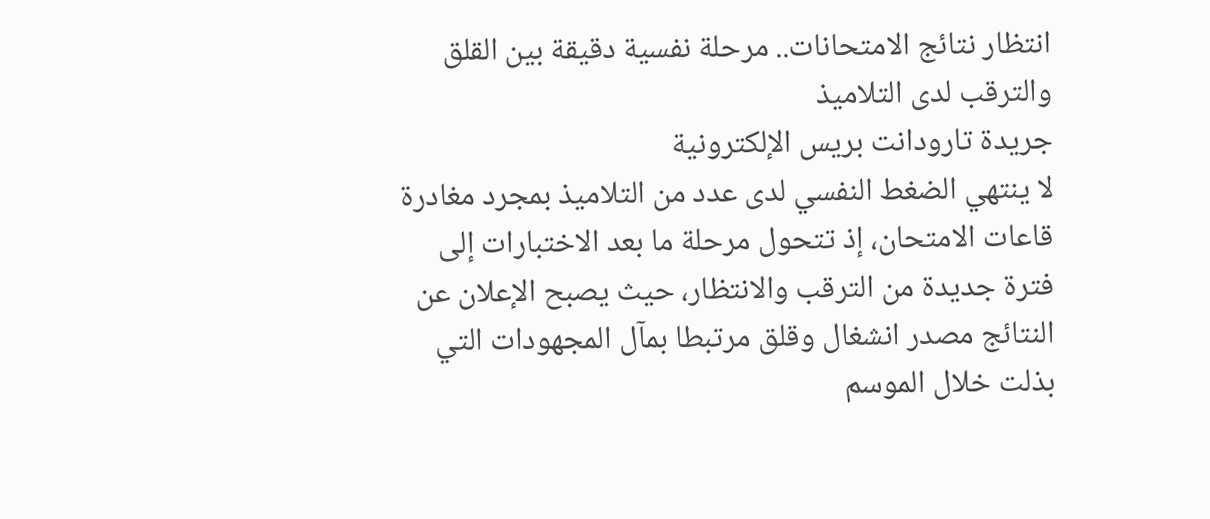انتظار نتائج الامتحانات.. مرحلة نفسية دقيقة بين القلق والترقب لدى التلاميذ
جريدة تارودانت بريس الإلكترونية
لا ينتهي الضغط النفسي لدى عدد من التلاميذ بمجرد مغادرة قاعات الامتحان، إذ تتحول مرحلة ما بعد الاختبارات إلى فترة جديدة من الترقب والانتظار، حيث يصبح الإعلان عن النتائج مصدر انشغال وقلق مرتبطا بمآل المجهودات التي بذلت خلال الموسم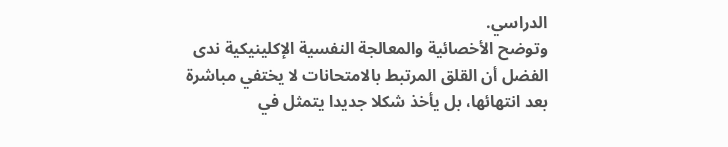الدراسي.
وتوضح الأخصائية والمعالجة النفسية الإكلينيكية ندى الفضل أن القلق المرتبط بالامتحانات لا يختفي مباشرة بعد انتهائها، بل يأخذ شكلا جديدا يتمثل في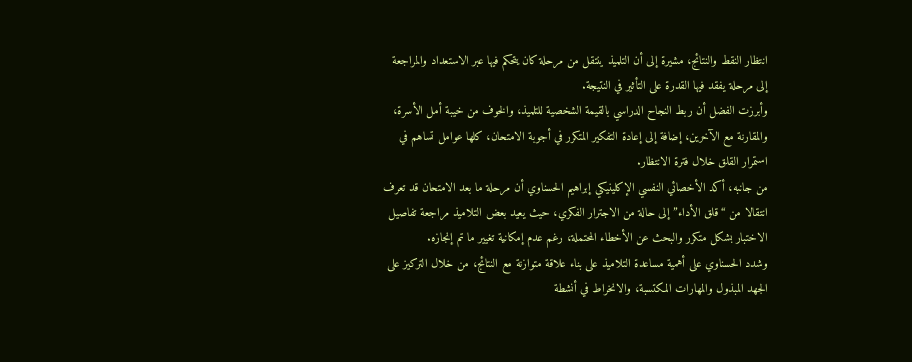انتظار النقط والنتائج، مشيرة إلى أن التلميذ ينتقل من مرحلة كان يتحكم فيها عبر الاستعداد والمراجعة إلى مرحلة يفقد فيها القدرة على التأثير في النتيجة.
وأبرزت الفضل أن ربط النجاح الدراسي بالقيمة الشخصية للتلميذ، والخوف من خيبة أمل الأسرة، والمقارنة مع الآخرين، إضافة إلى إعادة التفكير المتكرر في أجوبة الامتحان، كلها عوامل تساهم في استمرار القلق خلال فترة الانتظار.
من جانبه، أكد الأخصائي النفسي الإكلينيكي إبراهيم الحسناوي أن مرحلة ما بعد الامتحان قد تعرف انتقالا من “قلق الأداء” إلى حالة من الاجترار الفكري، حيث يعيد بعض التلاميذ مراجعة تفاصيل الاختبار بشكل متكرر والبحث عن الأخطاء المحتملة، رغم عدم إمكانية تغيير ما تم إنجازه.
وشدد الحسناوي على أهمية مساعدة التلاميذ على بناء علاقة متوازنة مع النتائج، من خلال التركيز على الجهد المبذول والمهارات المكتسبة، والانخراط في أنشطة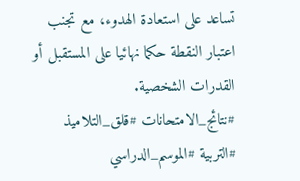تساعد على استعادة الهدوء، مع تجنب اعتبار النقطة حكما نهائيا على المستقبل أو القدرات الشخصية.
#نتائج_الامتحانات #قلق_التلاميذ #التربية #الموسم_الدراسي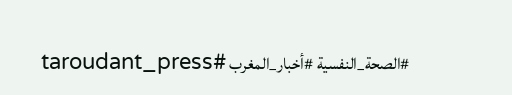#الصحة_النفسية #أخبار_المغرب #taroudant_press